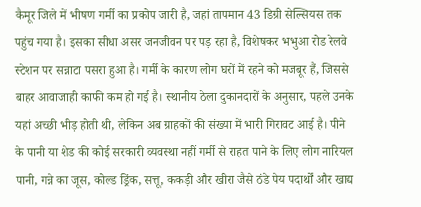कैमूर जिले में भीषण गर्मी का प्रकोप जारी है, जहां तापमान 43 डिग्री सेल्सियस तक पहुंच गया है। इसका सीधा असर जनजीवन पर पड़ रहा है, विशेषकर भभुआ रोड रेलवे स्टेशन पर सन्नाटा पसरा हुआ है। गर्मी के कारण लोग घरों में रहने को मजबूर हैं, जिससे बाहर आवाजाही काफी कम हो गई है। स्थानीय ठेला दुकानदारों के अनुसार, पहले उनके यहां अच्छी भीड़ होती थी, लेकिन अब ग्राहकों की संख्या में भारी गिरावट आई है। पीने के पानी या शेड की कोई सरकारी व्यवस्था नहीं गर्मी से राहत पाने के लिए लोग नारियल पानी, गन्ने का जूस, कोल्ड ड्रिंक, सत्तू, ककड़ी और खीरा जैसे ठंडे पेय पदार्थों और खाद्य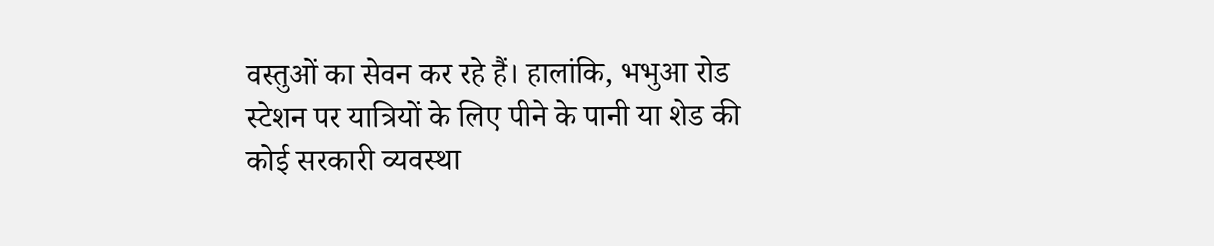वस्तुओं का सेवन कर रहे हैं। हालांकि, भभुआ रोड स्टेशन पर यात्रियों के लिए पीने के पानी या शेड की कोई सरकारी व्यवस्था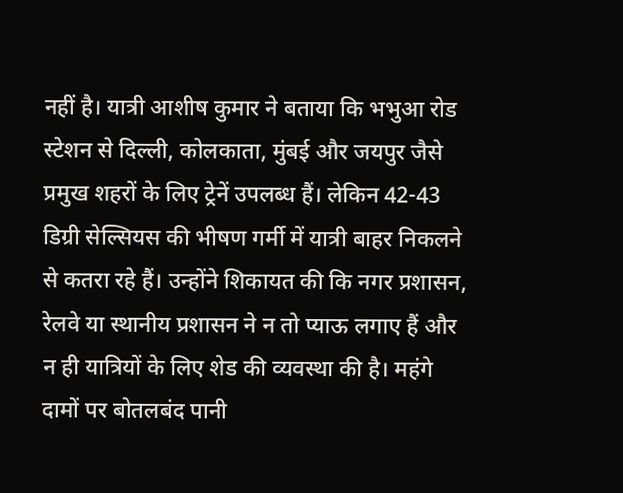नहीं है। यात्री आशीष कुमार ने बताया कि भभुआ रोड स्टेशन से दिल्ली, कोलकाता, मुंबई और जयपुर जैसे प्रमुख शहरों के लिए ट्रेनें उपलब्ध हैं। लेकिन 42-43 डिग्री सेल्सियस की भीषण गर्मी में यात्री बाहर निकलने से कतरा रहे हैं। उन्होंने शिकायत की कि नगर प्रशासन, रेलवे या स्थानीय प्रशासन ने न तो प्याऊ लगाए हैं और न ही यात्रियों के लिए शेड की व्यवस्था की है। महंगे दामों पर बोतलबंद पानी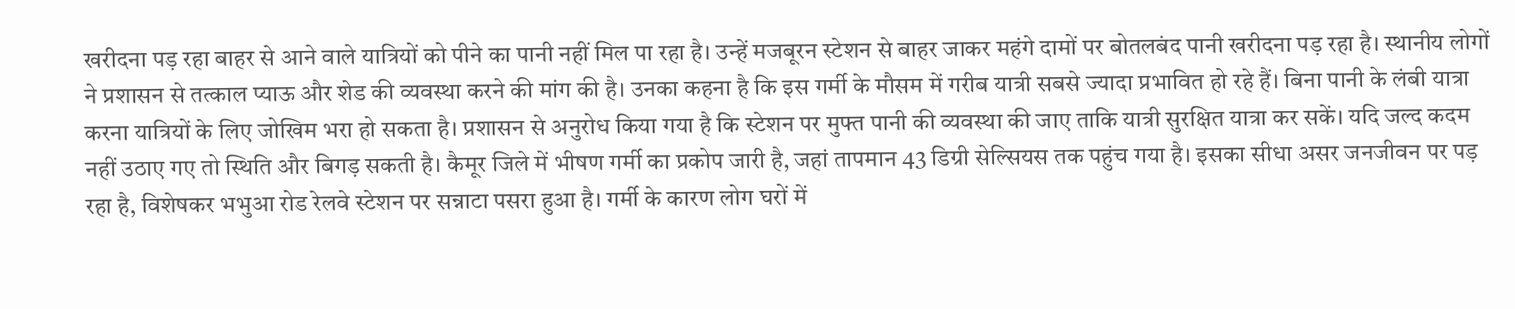खरीदना पड़ रहा बाहर से आने वाले यात्रियों को पीने का पानी नहीं मिल पा रहा है। उन्हें मजबूरन स्टेशन से बाहर जाकर महंगे दामों पर बोतलबंद पानी खरीदना पड़ रहा है। स्थानीय लोगों ने प्रशासन से तत्काल प्याऊ और शेड की व्यवस्था करने की मांग की है। उनका कहना है कि इस गर्मी के मौसम में गरीब यात्री सबसे ज्यादा प्रभावित हो रहे हैं। बिना पानी के लंबी यात्रा करना यात्रियों के लिए जोखिम भरा हो सकता है। प्रशासन से अनुरोध किया गया है कि स्टेशन पर मुफ्त पानी की व्यवस्था की जाए ताकि यात्री सुरक्षित यात्रा कर सकें। यदि जल्द कदम नहीं उठाए गए तो स्थिति और बिगड़ सकती है। कैमूर जिले में भीषण गर्मी का प्रकोप जारी है, जहां तापमान 43 डिग्री सेल्सियस तक पहुंच गया है। इसका सीधा असर जनजीवन पर पड़ रहा है, विशेषकर भभुआ रोड रेलवे स्टेशन पर सन्नाटा पसरा हुआ है। गर्मी के कारण लोग घरों में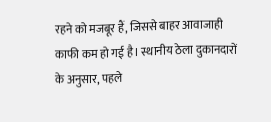रहने को मजबूर हैं, जिससे बाहर आवाजाही काफी कम हो गई है। स्थानीय ठेला दुकानदारों के अनुसार, पहले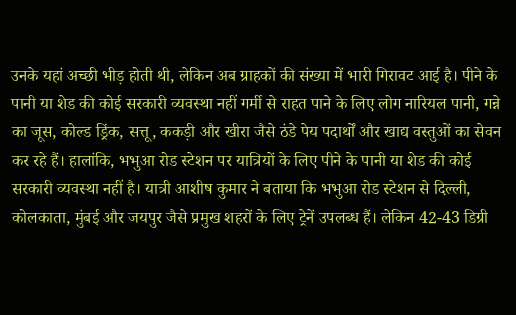उनके यहां अच्छी भीड़ होती थी, लेकिन अब ग्राहकों की संख्या में भारी गिरावट आई है। पीने के पानी या शेड की कोई सरकारी व्यवस्था नहीं गर्मी से राहत पाने के लिए लोग नारियल पानी, गन्ने का जूस, कोल्ड ड्रिंक, सत्तू, ककड़ी और खीरा जैसे ठंडे पेय पदार्थों और खाद्य वस्तुओं का सेवन कर रहे हैं। हालांकि, भभुआ रोड स्टेशन पर यात्रियों के लिए पीने के पानी या शेड की कोई सरकारी व्यवस्था नहीं है। यात्री आशीष कुमार ने बताया कि भभुआ रोड स्टेशन से दिल्ली, कोलकाता, मुंबई और जयपुर जैसे प्रमुख शहरों के लिए ट्रेनें उपलब्ध हैं। लेकिन 42-43 डिग्री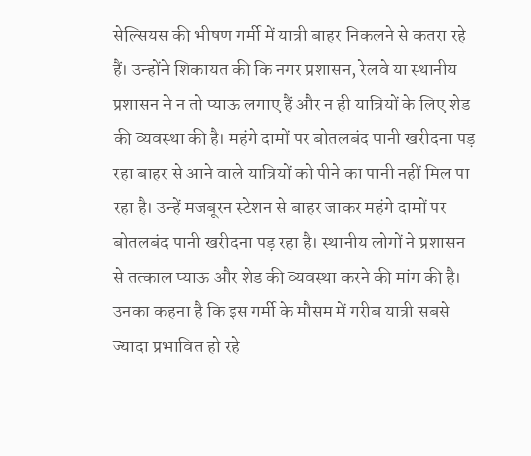सेल्सियस की भीषण गर्मी में यात्री बाहर निकलने से कतरा रहे हैं। उन्होंने शिकायत की कि नगर प्रशासन, रेलवे या स्थानीय प्रशासन ने न तो प्याऊ लगाए हैं और न ही यात्रियों के लिए शेड की व्यवस्था की है। महंगे दामों पर बोतलबंद पानी खरीदना पड़ रहा बाहर से आने वाले यात्रियों को पीने का पानी नहीं मिल पा रहा है। उन्हें मजबूरन स्टेशन से बाहर जाकर महंगे दामों पर बोतलबंद पानी खरीदना पड़ रहा है। स्थानीय लोगों ने प्रशासन से तत्काल प्याऊ और शेड की व्यवस्था करने की मांग की है। उनका कहना है कि इस गर्मी के मौसम में गरीब यात्री सबसे ज्यादा प्रभावित हो रहे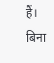हैं। बिना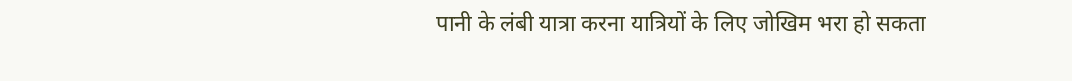पानी के लंबी यात्रा करना यात्रियों के लिए जोखिम भरा हो सकता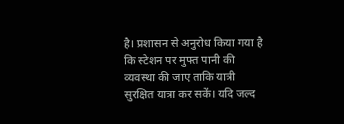है। प्रशासन से अनुरोध किया गया है कि स्टेशन पर मुफ्त पानी की व्यवस्था की जाए ताकि यात्री सुरक्षित यात्रा कर सकें। यदि जल्द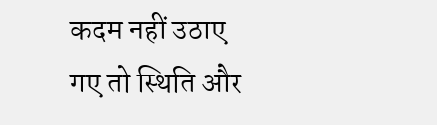कदम नहीं उठाए गए तो स्थिति और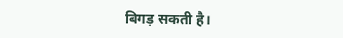बिगड़ सकती है।